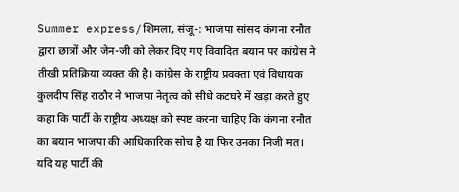Summer express/शिमला, संजू-: भाजपा सांसद कंगना रनौत द्वारा छात्रों और जेन-जी को लेकर दिए गए विवादित बयान पर कांग्रेस ने तीखी प्रतिक्रिया व्यक्त की है। कांग्रेस के राष्ट्रीय प्रवक्ता एवं विधायक कुलदीप सिंह राठौर ने भाजपा नेतृत्व को सीधे कटघरे में खड़ा करते हुए कहा कि पार्टी के राष्ट्रीय अध्यक्ष को स्पष्ट करना चाहिए कि कंगना रनौत का बयान भाजपा की आधिकारिक सोच है या फिर उनका निजी मत। यदि यह पार्टी की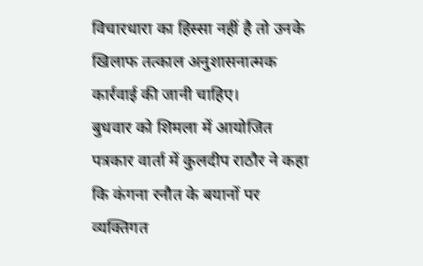विचारधारा का हिस्सा नहीं है तो उनके खिलाफ तत्काल अनुशासनात्मक कार्रवाई की जानी चाहिए।
बुधवार को शिमला में आयोजित पत्रकार वार्ता में कुलदीप राठौर ने कहा कि कंगना रनौत के बयानों पर व्यक्तिगत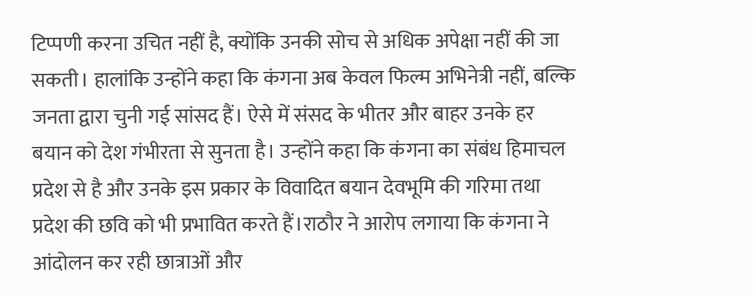टिप्पणी करना उचित नहीं है, क्योंकि उनकी सोच से अधिक अपेक्षा नहीं की जा सकती। हालांकि उन्होंने कहा कि कंगना अब केवल फिल्म अभिनेत्री नहीं, बल्कि जनता द्वारा चुनी गई सांसद हैं। ऐसे में संसद के भीतर और बाहर उनके हर बयान को देश गंभीरता से सुनता है। उन्होंने कहा कि कंगना का संबंध हिमाचल प्रदेश से है और उनके इस प्रकार के विवादित बयान देवभूमि की गरिमा तथा प्रदेश की छवि को भी प्रभावित करते हैं।राठौर ने आरोप लगाया कि कंगना ने आंदोलन कर रही छात्राओं और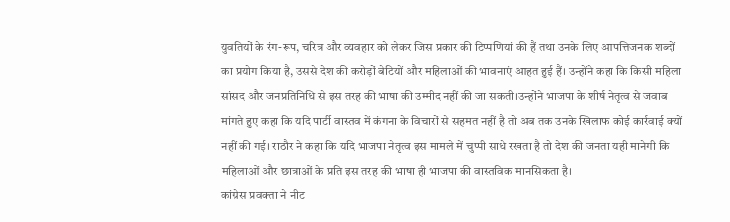युवतियों के रंग-रूप, चरित्र और व्यवहार को लेकर जिस प्रकार की टिप्पणियां की हैं तथा उनके लिए आपत्तिजनक शब्दों का प्रयोग किया है, उससे देश की करोड़ों बेटियों और महिलाओं की भावनाएं आहत हुई हैं। उन्होंने कहा कि किसी महिला सांसद और जनप्रतिनिधि से इस तरह की भाषा की उम्मीद नहीं की जा सकती।उन्होंने भाजपा के शीर्ष नेतृत्व से जवाब मांगते हुए कहा कि यदि पार्टी वास्तव में कंगना के विचारों से सहमत नहीं है तो अब तक उनके खिलाफ कोई कार्रवाई क्यों नहीं की गई। राठौर ने कहा कि यदि भाजपा नेतृत्व इस मामले में चुप्पी साधे रखता है तो देश की जनता यही मानेगी कि महिलाओं और छात्राओं के प्रति इस तरह की भाषा ही भाजपा की वास्तविक मानसिकता है।
कांग्रेस प्रवक्ता ने नीट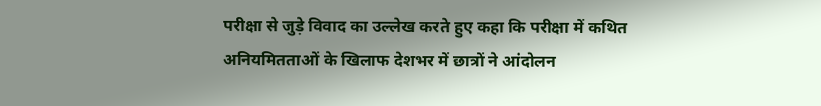परीक्षा से जुड़े विवाद का उल्लेख करते हुए कहा कि परीक्षा में कथित अनियमितताओं के खिलाफ देशभर में छात्रों ने आंदोलन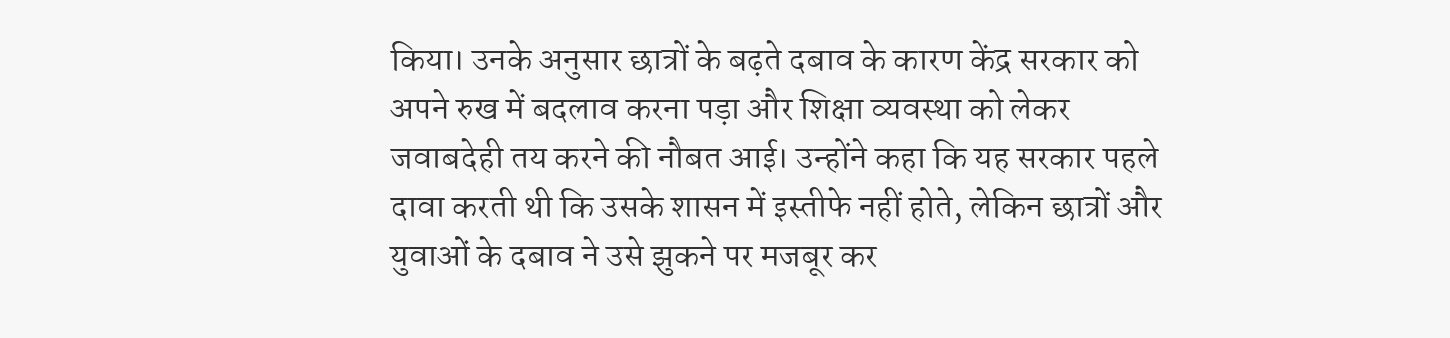किया। उनके अनुसार छात्रों के बढ़ते दबाव के कारण केंद्र सरकार को अपने रुख में बदलाव करना पड़ा और शिक्षा व्यवस्था को लेकर जवाबदेही तय करने की नौबत आई। उन्होंने कहा कि यह सरकार पहले दावा करती थी कि उसके शासन में इस्तीफे नहीं होते, लेकिन छात्रों और युवाओं के दबाव ने उसे झुकने पर मजबूर कर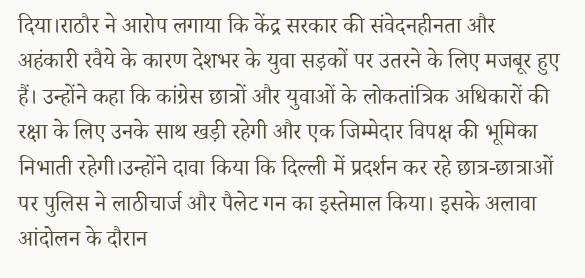दिया।राठौर ने आरोप लगाया कि केंद्र सरकार की संवेदनहीनता और अहंकारी रवैये के कारण देशभर के युवा सड़कों पर उतरने के लिए मजबूर हुए हैं। उन्होंने कहा कि कांग्रेस छात्रों और युवाओं के लोकतांत्रिक अधिकारों की रक्षा के लिए उनके साथ खड़ी रहेगी और एक जिम्मेदार विपक्ष की भूमिका निभाती रहेगी।उन्होंने दावा किया कि दिल्ली में प्रदर्शन कर रहे छात्र-छात्राओं पर पुलिस ने लाठीचार्ज और पैलेट गन का इस्तेमाल किया। इसके अलावा आंदोलन के दौरान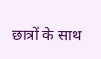छात्रों के साथ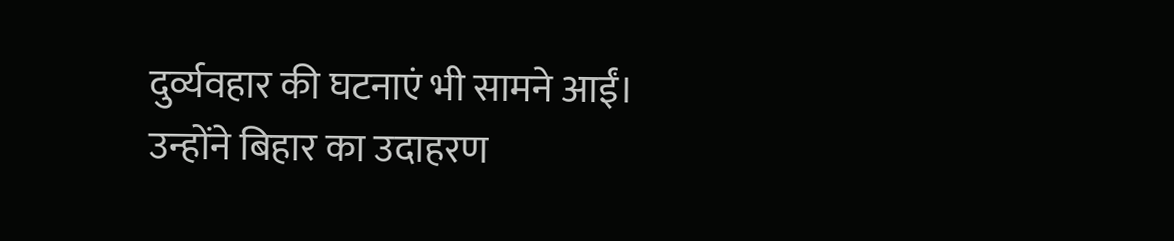दुर्व्यवहार की घटनाएं भी सामने आईं। उन्होंने बिहार का उदाहरण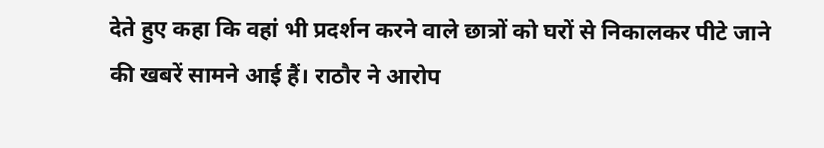देते हुए कहा कि वहां भी प्रदर्शन करने वाले छात्रों को घरों से निकालकर पीटे जाने की खबरें सामने आई हैं। राठौर ने आरोप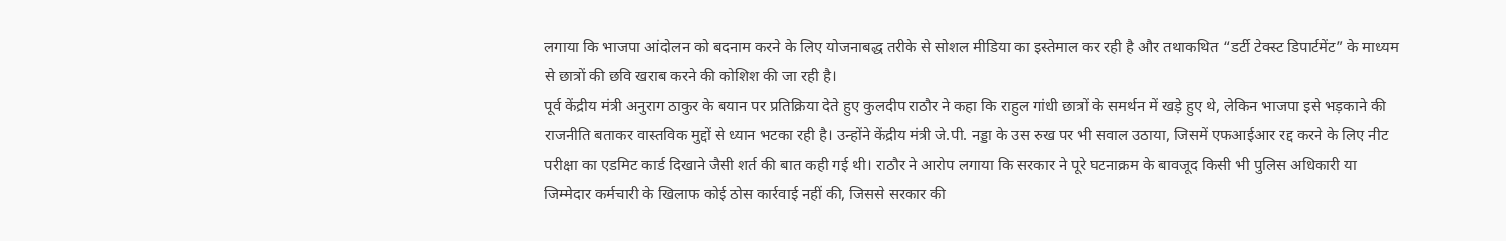लगाया कि भाजपा आंदोलन को बदनाम करने के लिए योजनाबद्ध तरीके से सोशल मीडिया का इस्तेमाल कर रही है और तथाकथित “डर्टी टेक्स्ट डिपार्टमेंट” के माध्यम से छात्रों की छवि खराब करने की कोशिश की जा रही है।
पूर्व केंद्रीय मंत्री अनुराग ठाकुर के बयान पर प्रतिक्रिया देते हुए कुलदीप राठौर ने कहा कि राहुल गांधी छात्रों के समर्थन में खड़े हुए थे, लेकिन भाजपा इसे भड़काने की राजनीति बताकर वास्तविक मुद्दों से ध्यान भटका रही है। उन्होंने केंद्रीय मंत्री जे.पी. नड्डा के उस रुख पर भी सवाल उठाया, जिसमें एफआईआर रद्द करने के लिए नीट परीक्षा का एडमिट कार्ड दिखाने जैसी शर्त की बात कही गई थी। राठौर ने आरोप लगाया कि सरकार ने पूरे घटनाक्रम के बावजूद किसी भी पुलिस अधिकारी या जिम्मेदार कर्मचारी के खिलाफ कोई ठोस कार्रवाई नहीं की, जिससे सरकार की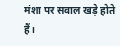मंशा पर सवाल खड़े होते हैं।